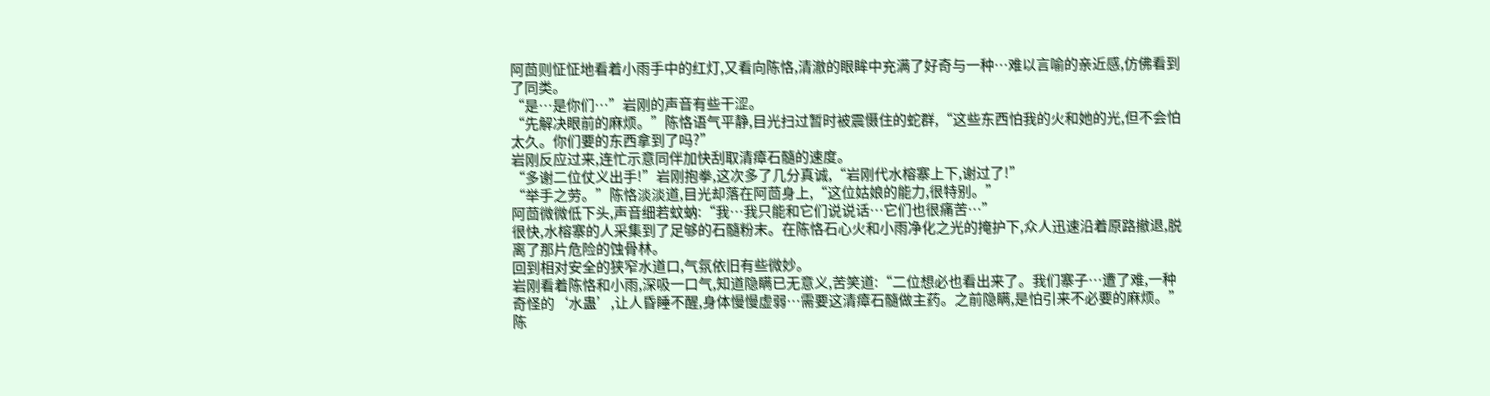阿茴则怔怔地看着小雨手中的红灯,又看向陈恪,清澈的眼眸中充满了好奇与一种…难以言喻的亲近感,仿佛看到了同类。
“是…是你们…”岩刚的声音有些干涩。
“先解决眼前的麻烦。”陈恪语气平静,目光扫过暂时被震慑住的蛇群,“这些东西怕我的火和她的光,但不会怕太久。你们要的东西拿到了吗?”
岩刚反应过来,连忙示意同伴加快刮取清瘴石髓的速度。
“多谢二位仗义出手!”岩刚抱拳,这次多了几分真诚,“岩刚代水榕寨上下,谢过了!”
“举手之劳。”陈恪淡淡道,目光却落在阿茴身上,“这位姑娘的能力,很特别。”
阿茴微微低下头,声音细若蚊蚋:“我…我只能和它们说说话…它们也很痛苦…”
很快,水榕寨的人采集到了足够的石髓粉末。在陈恪石心火和小雨净化之光的掩护下,众人迅速沿着原路撤退,脱离了那片危险的蚀骨林。
回到相对安全的狭窄水道口,气氛依旧有些微妙。
岩刚看着陈恪和小雨,深吸一口气,知道隐瞒已无意义,苦笑道:“二位想必也看出来了。我们寨子…遭了难,一种奇怪的‘水蛊’,让人昏睡不醒,身体慢慢虚弱…需要这清瘴石髓做主药。之前隐瞒,是怕引来不必要的麻烦。”
陈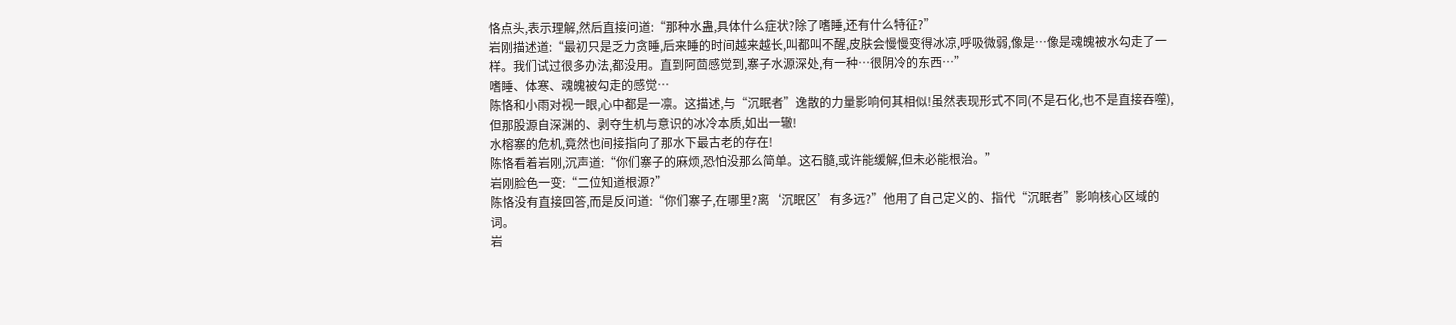恪点头,表示理解,然后直接问道:“那种水蛊,具体什么症状?除了嗜睡,还有什么特征?”
岩刚描述道:“最初只是乏力贪睡,后来睡的时间越来越长,叫都叫不醒,皮肤会慢慢变得冰凉,呼吸微弱,像是…像是魂魄被水勾走了一样。我们试过很多办法,都没用。直到阿茴感觉到,寨子水源深处,有一种…很阴冷的东西…”
嗜睡、体寒、魂魄被勾走的感觉…
陈恪和小雨对视一眼,心中都是一凛。这描述,与“沉眠者”逸散的力量影响何其相似!虽然表现形式不同(不是石化,也不是直接吞噬),但那股源自深渊的、剥夺生机与意识的冰冷本质,如出一辙!
水榕寨的危机,竟然也间接指向了那水下最古老的存在!
陈恪看着岩刚,沉声道:“你们寨子的麻烦,恐怕没那么简单。这石髓,或许能缓解,但未必能根治。”
岩刚脸色一变:“二位知道根源?”
陈恪没有直接回答,而是反问道:“你们寨子,在哪里?离‘沉眠区’有多远?”他用了自己定义的、指代“沉眠者”影响核心区域的词。
岩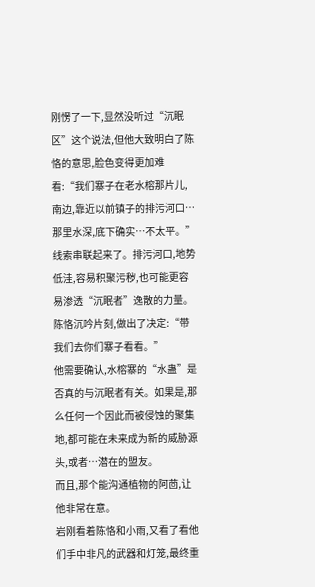刚愣了一下,显然没听过“沉眠区”这个说法,但他大致明白了陈恪的意思,脸色变得更加难看:“我们寨子在老水榕那片儿,南边,靠近以前镇子的排污河口…那里水深,底下确实…不太平。”
线索串联起来了。排污河口,地势低洼,容易积聚污秽,也可能更容易渗透“沉眠者”逸散的力量。
陈恪沉吟片刻,做出了决定:“带我们去你们寨子看看。”
他需要确认,水榕寨的“水蛊”是否真的与沉眠者有关。如果是,那么任何一个因此而被侵蚀的聚集地,都可能在未来成为新的威胁源头,或者…潜在的盟友。
而且,那个能沟通植物的阿茴,让他非常在意。
岩刚看着陈恪和小雨,又看了看他们手中非凡的武器和灯笼,最终重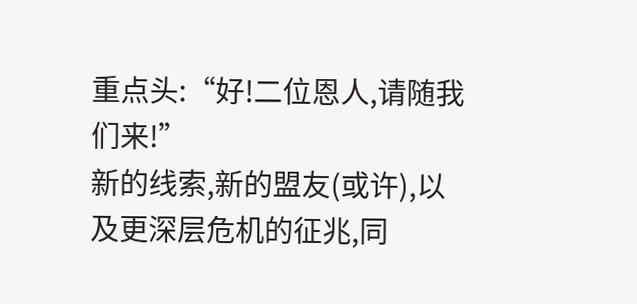重点头:“好!二位恩人,请随我们来!”
新的线索,新的盟友(或许),以及更深层危机的征兆,同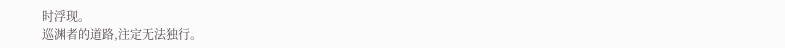时浮现。
巡渊者的道路,注定无法独行。